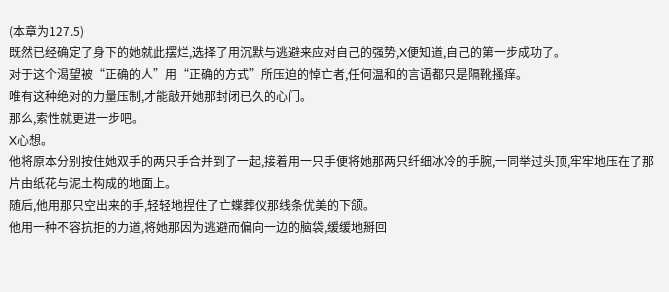(本章为127.5)
既然已经确定了身下的她就此摆烂,选择了用沉默与逃避来应对自己的强势,X便知道,自己的第一步成功了。
对于这个渴望被“正确的人”用“正确的方式”所压迫的悼亡者,任何温和的言语都只是隔靴搔痒。
唯有这种绝对的力量压制,才能敲开她那封闭已久的心门。
那么,索性就更进一步吧。
X心想。
他将原本分别按住她双手的两只手合并到了一起,接着用一只手便将她那两只纤细冰冷的手腕,一同举过头顶,牢牢地压在了那片由纸花与泥土构成的地面上。
随后,他用那只空出来的手,轻轻地捏住了亡蝶葬仪那线条优美的下颌。
他用一种不容抗拒的力道,将她那因为逃避而偏向一边的脑袋,缓缓地掰回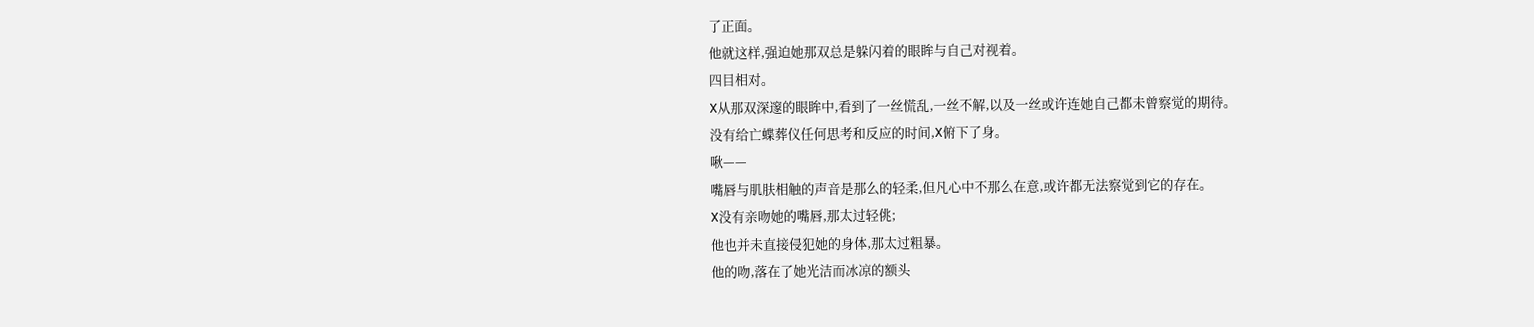了正面。
他就这样,强迫她那双总是躲闪着的眼眸与自己对视着。
四目相对。
X从那双深邃的眼眸中,看到了一丝慌乱,一丝不解,以及一丝或许连她自己都未曾察觉的期待。
没有给亡蝶葬仪任何思考和反应的时间,X俯下了身。
啾——
嘴唇与肌肤相触的声音是那么的轻柔,但凡心中不那么在意,或许都无法察觉到它的存在。
X没有亲吻她的嘴唇,那太过轻佻;
他也并未直接侵犯她的身体,那太过粗暴。
他的吻,落在了她光洁而冰凉的额头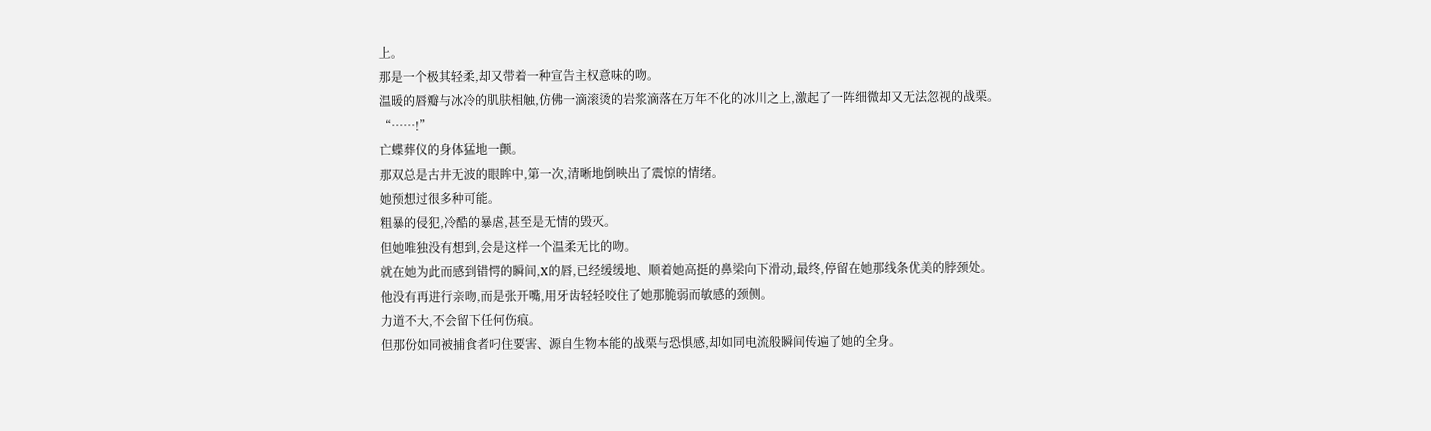上。
那是一个极其轻柔,却又带着一种宣告主权意味的吻。
温暖的唇瓣与冰冷的肌肤相触,仿佛一滴滚烫的岩浆滴落在万年不化的冰川之上,激起了一阵细微却又无法忽视的战栗。
“……!”
亡蝶葬仪的身体猛地一颤。
那双总是古井无波的眼眸中,第一次,清晰地倒映出了震惊的情绪。
她预想过很多种可能。
粗暴的侵犯,冷酷的暴虐,甚至是无情的毁灭。
但她唯独没有想到,会是这样一个温柔无比的吻。
就在她为此而感到错愕的瞬间,X的唇,已经缓缓地、顺着她高挺的鼻梁向下滑动,最终,停留在她那线条优美的脖颈处。
他没有再进行亲吻,而是张开嘴,用牙齿轻轻咬住了她那脆弱而敏感的颈侧。
力道不大,不会留下任何伤痕。
但那份如同被捕食者叼住要害、源自生物本能的战栗与恐惧感,却如同电流般瞬间传遍了她的全身。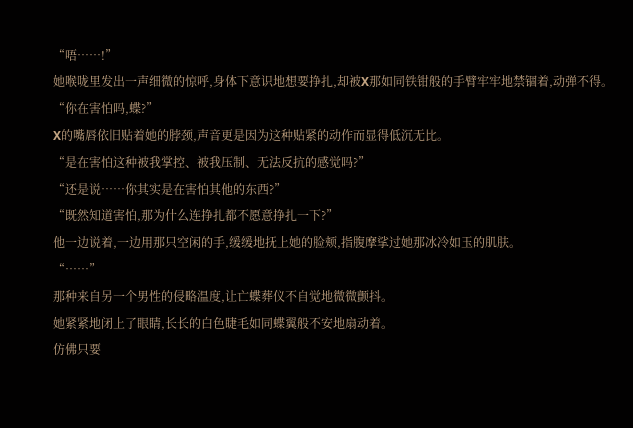“唔……!”
她喉咙里发出一声细微的惊呼,身体下意识地想要挣扎,却被X那如同铁钳般的手臂牢牢地禁锢着,动弹不得。
“你在害怕吗,蝶?”
X的嘴唇依旧贴着她的脖颈,声音更是因为这种贴紧的动作而显得低沉无比。
“是在害怕这种被我掌控、被我压制、无法反抗的感觉吗?”
“还是说……你其实是在害怕其他的东西?”
“既然知道害怕,那为什么连挣扎都不愿意挣扎一下?”
他一边说着,一边用那只空闲的手,缓缓地抚上她的脸颊,指腹摩挲过她那冰冷如玉的肌肤。
“……”
那种来自另一个男性的侵略温度,让亡蝶葬仪不自觉地微微颤抖。
她紧紧地闭上了眼睛,长长的白色睫毛如同蝶翼般不安地扇动着。
仿佛只要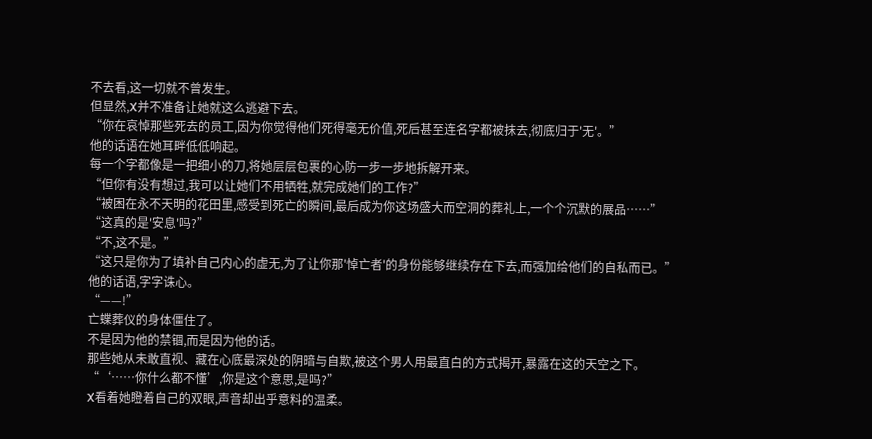不去看,这一切就不曾发生。
但显然,X并不准备让她就这么逃避下去。
“你在哀悼那些死去的员工,因为你觉得他们死得毫无价值,死后甚至连名字都被抹去,彻底归于'无'。”
他的话语在她耳畔低低响起。
每一个字都像是一把细小的刀,将她层层包裹的心防一步一步地拆解开来。
“但你有没有想过,我可以让她们不用牺牲,就完成她们的工作?”
“被困在永不天明的花田里,感受到死亡的瞬间,最后成为你这场盛大而空洞的葬礼上,一个个沉默的展品……”
“这真的是'安息'吗?”
“不,这不是。”
“这只是你为了填补自己内心的虚无,为了让你那'悼亡者'的身份能够继续存在下去,而强加给他们的自私而已。”
他的话语,字字诛心。
“——!”
亡蝶葬仪的身体僵住了。
不是因为他的禁锢,而是因为他的话。
那些她从未敢直视、藏在心底最深处的阴暗与自欺,被这个男人用最直白的方式揭开,暴露在这的天空之下。
“‘……你什么都不懂’,你是这个意思,是吗?”
X看着她瞪着自己的双眼,声音却出乎意料的温柔。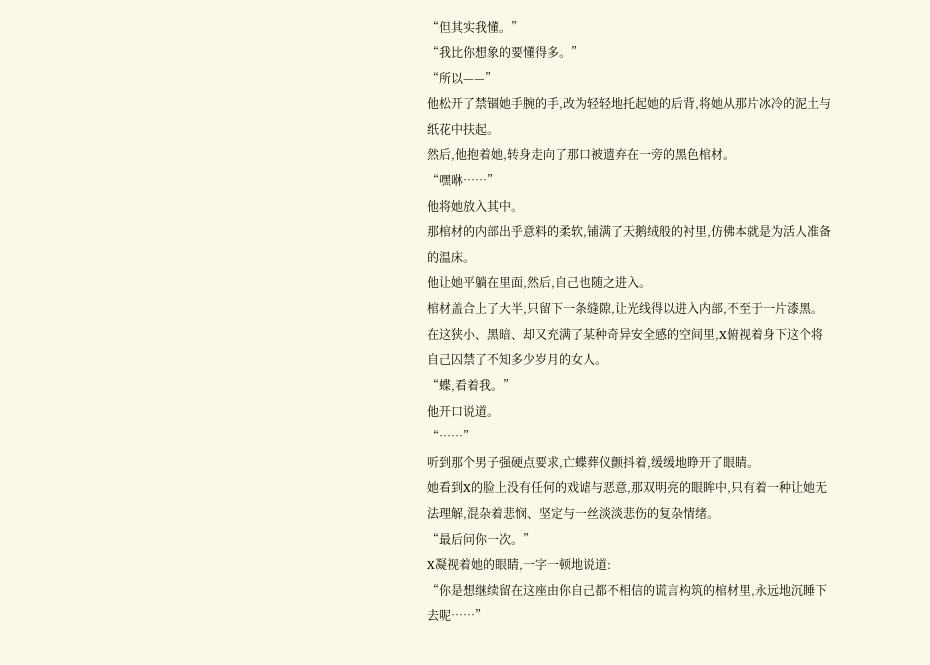“但其实我懂。”
“我比你想象的要懂得多。”
“所以——”
他松开了禁锢她手腕的手,改为轻轻地托起她的后背,将她从那片冰冷的泥土与纸花中扶起。
然后,他抱着她,转身走向了那口被遗弃在一旁的黑色棺材。
“嘿咻……”
他将她放入其中。
那棺材的内部出乎意料的柔软,铺满了天鹅绒般的衬里,仿佛本就是为活人准备的温床。
他让她平躺在里面,然后,自己也随之进入。
棺材盖合上了大半,只留下一条缝隙,让光线得以进入内部,不至于一片漆黑。
在这狭小、黑暗、却又充满了某种奇异安全感的空间里,X俯视着身下这个将自己囚禁了不知多少岁月的女人。
“蝶,看着我。”
他开口说道。
“……”
听到那个男子强硬点要求,亡蝶葬仪颤抖着,缓缓地睁开了眼睛。
她看到X的脸上没有任何的戏谑与恶意,那双明亮的眼眸中,只有着一种让她无法理解,混杂着悲悯、坚定与一丝淡淡悲伤的复杂情绪。
“最后问你一次。”
X凝视着她的眼睛,一字一顿地说道:
“你是想继续留在这座由你自己都不相信的谎言构筑的棺材里,永远地沉睡下去呢……”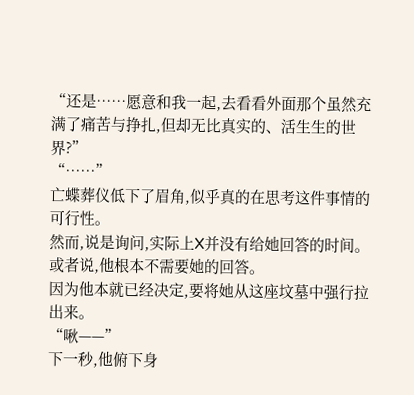“还是……愿意和我一起,去看看外面那个虽然充满了痛苦与挣扎,但却无比真实的、活生生的世界?”
“……”
亡蝶葬仪低下了眉角,似乎真的在思考这件事情的可行性。
然而,说是询问,实际上X并没有给她回答的时间。
或者说,他根本不需要她的回答。
因为他本就已经决定,要将她从这座坟墓中强行拉出来。
“啾——”
下一秒,他俯下身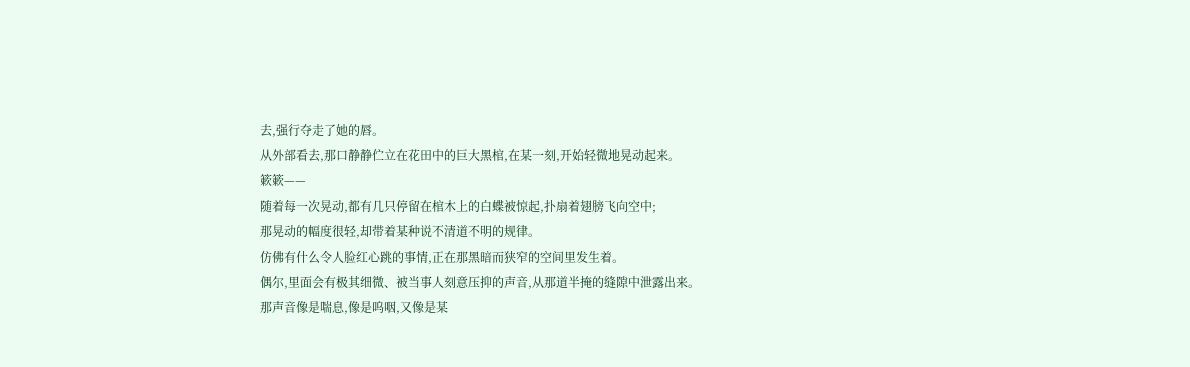去,强行夺走了她的唇。
从外部看去,那口静静伫立在花田中的巨大黑棺,在某一刻,开始轻微地晃动起来。
簌簌——
随着每一次晃动,都有几只停留在棺木上的白蝶被惊起,扑扇着翅膀飞向空中;
那晃动的幅度很轻,却带着某种说不清道不明的规律。
仿佛有什么令人脸红心跳的事情,正在那黑暗而狭窄的空间里发生着。
偶尔,里面会有极其细微、被当事人刻意压抑的声音,从那道半掩的缝隙中泄露出来。
那声音像是喘息,像是呜咽,又像是某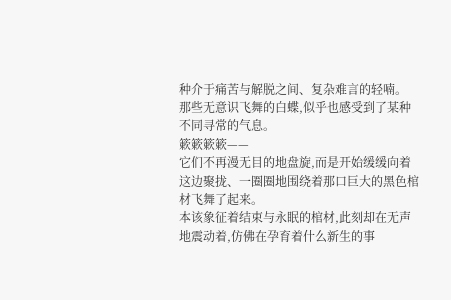种介于痛苦与解脱之间、复杂难言的轻喃。
那些无意识飞舞的白蝶,似乎也感受到了某种不同寻常的气息。
簌簌簌簌——
它们不再漫无目的地盘旋,而是开始缓缓向着这边聚拢、一圈圈地围绕着那口巨大的黑色棺材飞舞了起来。
本该象征着结束与永眠的棺材,此刻却在无声地震动着,仿佛在孕育着什么新生的事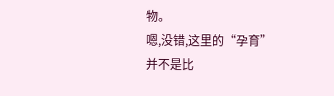物。
嗯,没错,这里的“孕育”并不是比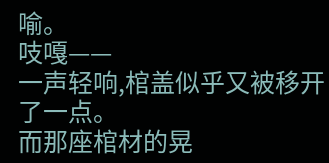喻。
吱嘎——
一声轻响,棺盖似乎又被移开了一点。
而那座棺材的晃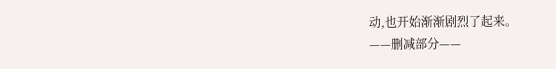动,也开始渐渐剧烈了起来。
——删减部分——